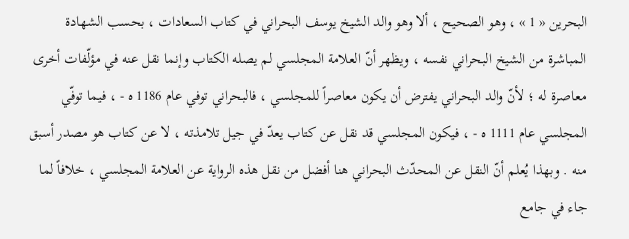البحرين « 1 » ، وهو الصحيح ، ألا وهو والد الشيخ يوسف البحراني في كتاب السعادات ، بحسب الشهادة المباشرة من الشيخ البحراني نفسه ، ويظهر أنّ العلامة المجلسي لم يصله الكتاب وإنما نقل عنه في مؤلّفات أخرى معاصرة له ؛ لأنّ والد البحراني يفترض أن يكون معاصراً للمجلسي ، فالبحراني توفي عام 1186 ه - ، فيما توفّي المجلسي عام 1111 ه - ، فيكون المجلسي قد نقل عن كتاب يعدّ في جيل تلامذته ، لا عن كتاب هو مصدر أسبق منه . وبهذا يُعلم أنّ النقل عن المحدّث البحراني هنا أفضل من نقل هذه الرواية عن العلامة المجلسي ، خلافاً لما جاء في جامع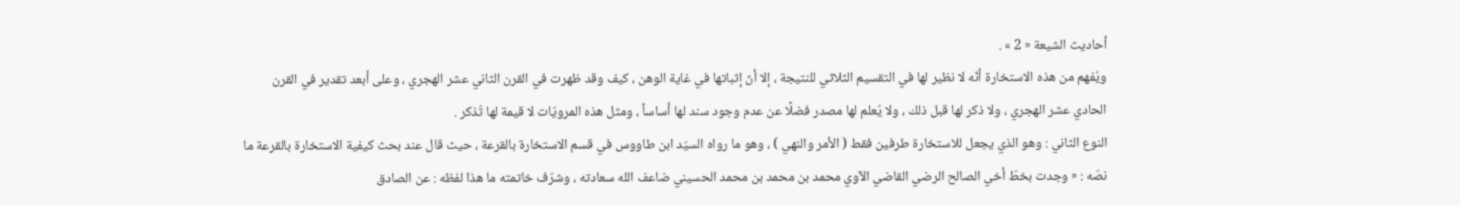أحاديث الشيعة « 2 » .
ويُفهم من هذه الاستخارة أنّه لا نظير لها في التقسيم الثلاثي للنتيجة ، إلا أنّ إثباتها في غاية الوهن ، كيف وقد ظهرت في القرن الثاني عشر الهجري ، وعلى أبعد تقدير في القرن الحادي عشر الهجري ، ولا ذكر لها قبل ذلك ، ولا يُعلم لها مصدر فضلًا عن عدم وجود سند لها أساساً ، ومثل هذه المرويّات لا قيمة لها تُذكر .
النوع الثاني : وهو الذي يجعل للاستخارة طرفين فقط ( الأمر والنهي ) ، وهو ما رواه السيّد ابن طاووس في قسم الاستخارة بالقرعة ، حيث قال عند بحث كيفية الاستخارة بالقرعة ما نصّه : « وجدت بخطّ أخي الصالح الرضي القاضي الآوي محمد بن محمد بن محمد الحسيني ضاعف الله سعادته ، وشرّف خاتمته ما هذا لفظه : عن الصادق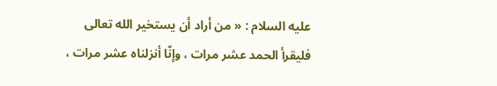عليه السلام : « من أراد أن يستخير الله تعالى فليقرأ الحمد عشر مرات ، وإنّا أنزلناه عشر مرات ،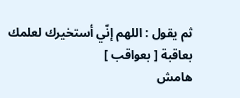ثم يقول : اللهم إنّي أستخيرك لعلمك بعاقبة [ بعواقب ]
هامش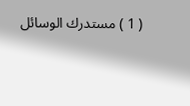( 1 ) مستدرك الوسائل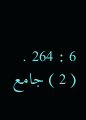6 : 264 .
( 2 ) جامع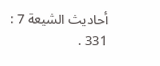أحاديث الشيعة 7 : 331 .